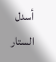أسدل الستار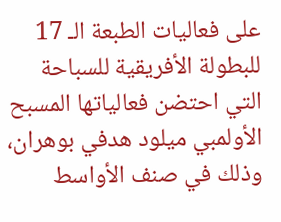على فعاليات الطبعة الـ 17 للبطولة الأفريقية للسباحة التي احتضن فعالياتها المسبح الأولمبي ميلود هدفي بوهران، وذلك في صنف الأواسط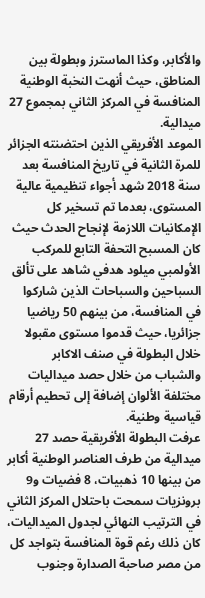والأكابر، وكذا الماسترز وبطولة بين المناطق، حيث أنهت النخبة الوطنية المنافسة في المركز الثاني بمجموع 27 ميدالية.
الموعد الأفريقي الذين احتضنته الجزائر للمرة الثانية في تاريخ المنافسة بعد سنة 2018 شهد أجواء تنظيمية عالية المستوى، بعدما تم تسخير كل الإمكانيات اللازمة لإنجاح الحدث حيث كان المسبح التحفة التابع للمركب الأولمبي ميلود هدفي شاهد على تألق السباحين والسباحات الذين شاركوا في المنافسة، من بينهم 50 رياضيا جزائريا، حيث قدموا مستوى مقبولا خلال البطولة في صنف الاكابر والشباب من خلال حصد ميداليات مختلفة الألوان إضافة إلى تحطيم أرقام قياسية وطنية.
عرفت البطولة الأفريقية حصد 27 ميدالية من طرف العناصر الوطنية أكابر من بينها 10 ذهبيات، 8 فضيات و9 برونزيات سمحت باحتلال المركز الثاني في الترتيب النهائي لجدول الميداليات، كان ذلك رغم قوة المنافسة بتواجد كل من مصر صاحبة الصدارة وجنوب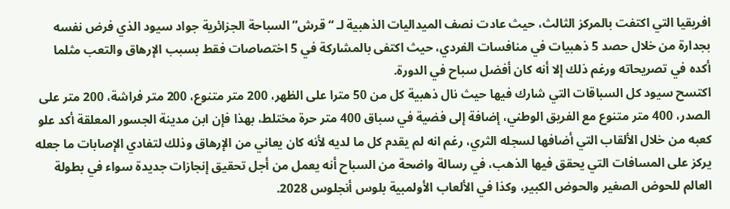افريقيا التي اكتفت بالمركز الثالث، حيث عادت نصف الميداليات الذهبية لـ “قرش” السباحة الجزائرية جواد سيود الذي فرض نفسه بجدارة من خلال حصد 5 ذهبيات في منافسات الفردي، حيث اكتفى بالمشاركة في 5 اختصاصات فقط بسبب الإرهاق والتعب مثلما أكده في تصريحاته ورغم ذلك إلا أنه كان أفضل سباح في الدورة.
اكتسح سيود كل السباقات التي شارك فيها حيث نال ذهبية كل من 50 مترا على الظهر، 200 متر متنوع، 200 متر فراشة، 200 متر على الصدر، 400 متر متنوع مع الفريق الوطني، إضافة إلى فضية في سباق 400 متر حرة مختلط، بهذا فإن ابن مدينة الجسور المعلقة أكد علو كعبه من خلال الألقاب التي أضافها لسجله الثري، رغم انه لم يقدم كل ما لديه لأنه كان يعاني من الإرهاق وذلك لتفادي الإصابات ما جعله يركز على المسافات التي يحقق فيها الذهب، في رسالة واضحة من السباح أنه يعمل من أجل تحقيق إنجازات جديدة سواء في بطولة العالم للحوض الصغير والحوض الكبير، وكذا في الألعاب الأولمبية بلوس أنجلوس 2028.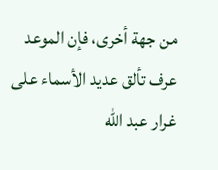من جهة أخرى، فإن الموعد عرف تألق عديد الأسماء على غرار عبد الله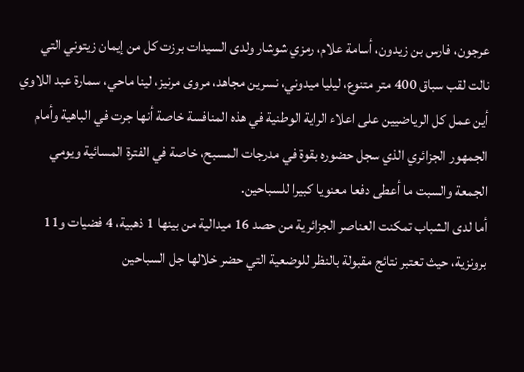عرجون، فارس بن زيدون، أسامة علام، رمزي شوشار ولدى السيدات برزت كل من إيمان زيتوني التي نالت لقب سباق 400 متر متنوع، ليليا ميدوني، نسرين مجاهد، مروى مرنيز، لينا ماحي، سمارة عبد اللاوي أين عمل كل الرياضيين على اعلاء الراية الوطنية في هذه المنافسة خاصة أنها جرت في الباهية وأمام الجمهور الجزائري الذي سجل حضوره بقوة في مدرجات المسبح، خاصة في الفترة المسائية ويومي الجمعة والسبت ما أعطى دفعا معنويا كبيرا للسباحين.
أما لدى الشباب تمكنت العناصر الجزائرية من حصد 16 ميدالية من بينها 1 ذهبية، 4 فضيات و11 برونزية، حيث تعتبر نتائج مقبولة بالنظر للوضعية التي حضر خلالها جل السباحين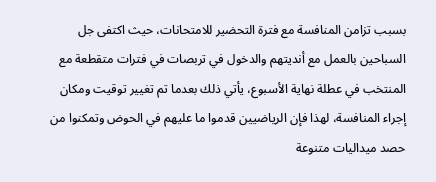بسبب تزامن المنافسة مع فترة التحضير للامتحانات، حيث اكتفى جل السباحين بالعمل مع أنديتهم والدخول في تربصات في فترات متقطعة مع المنتخب في عطلة نهاية الأسبوع، يأتي ذلك بعدما تم تغيير توقيت ومكان إجراء المنافسة، لهذا فإن الرياضيين قدموا ما عليهم في الحوض وتمكنوا من حصد ميداليات متنوعة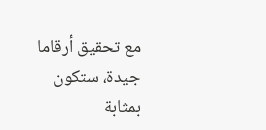مع تحقيق أرقاما جيدة، ستكون بمثابة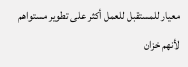معيار للمستقبل للعمل أكثر على تطوير مستواهم لأنهم خزان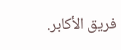فريق الأكابر.